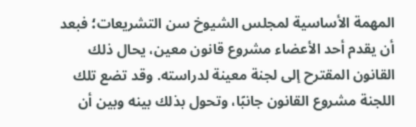المهمة الأساسية لمجلس الشيوخ سن التشريعات؛ فبعد أن يقدم أحد الأعضاء مشروع قانون معين، يحال ذلك القانون المقترح إلى لجنة معينة لدراسته. وقد تضع تلك اللجنة مشروع القانون جانبًا، وتحول بذلك بينه وبين أن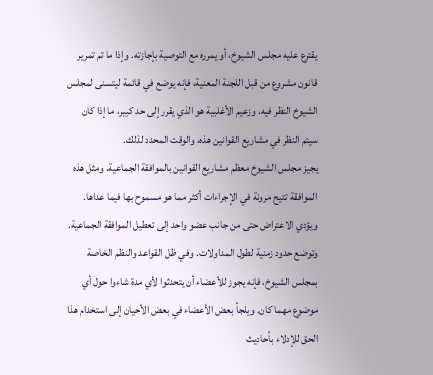يقترع عليه مجلس الشيوخ، أو يمرره مع التوصية بإجازته. وإذا ما تم تمرير قانون مشروع من قبل اللجنة المعنية، فإنه يوضع في قائمة ليتسنى لمجلس الشيوخ النظر فيه. وزعيم الأغلبية هو الذي يقرر إلى حد كبير، ما إذا كان سيتم النظر في مشاريع القوانين هذه، والوقت المحدد لذلك.
يجيز مجلس الشيوخ معظم مشاريع القوانين بالموافقة الجماعية. ومثل هذه الموافقة تتيح مرونة في الإجراءات أكثر مما هو مسموح بها فيما عداها. ويؤدي الاعتراض حتى من جانب عضو واحد إلى تعطيل الموافقة الجماعية. وتوضع حدود زمنية لطول المداولات. وفي ظل القواعد والنظم الخاصة بمجلس الشيوخ، فإنه يجوز للأعضاء أن يتحدثوا لأي مدة شاءوا حول أي موضوع مهما كان. ويلجأ بعض الأعضاء في بعض الأحيان إلى استخدام هذا الحق للإدلاء بأحاديث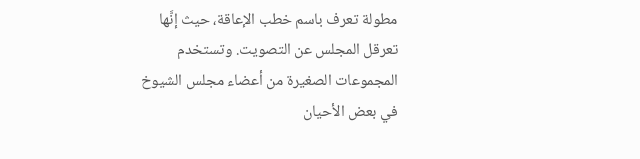مطولة تعرف باسم خطب الإعاقة، حيث إنَّها تعرقل المجلس عن التصويت. وتستخدم المجموعات الصغيرة من أعضاء مجلس الشيوخ في بعض الأحيان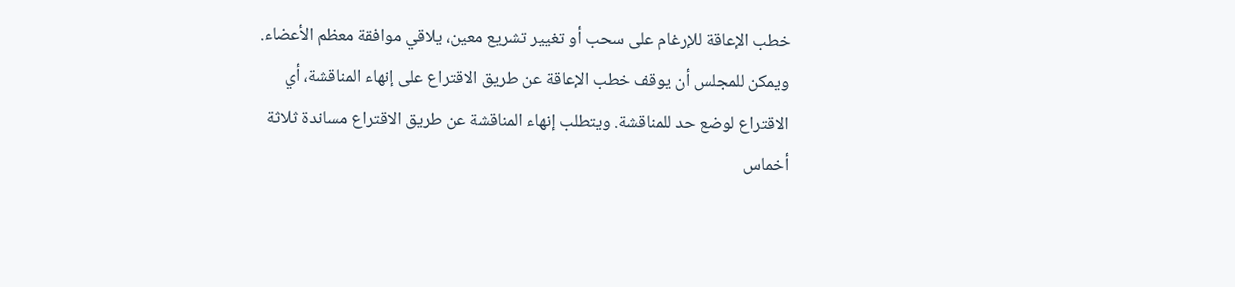خطب الإعاقة للإرغام على سحب أو تغيير تشريع معين، يلاقي موافقة معظم الأعضاء. ويمكن للمجلس أن يوقف خطب الإعاقة عن طريق الاقتراع على إنهاء المناقشة، أي الاقتراع لوضع حد للمناقشة. ويتطلب إنهاء المناقشة عن طريق الاقتراع مساندة ثلاثة أخماس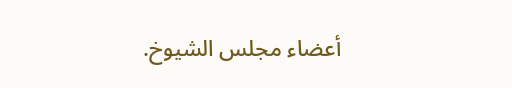أعضاء مجلس الشيوخ.